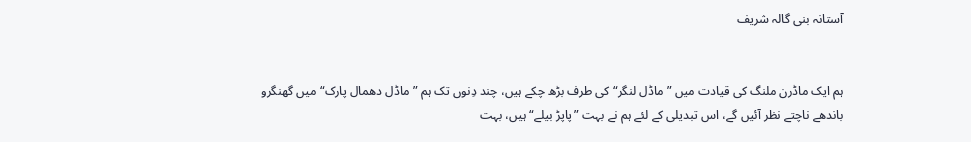آستانہ بنی گالہ شریف


ہم ایک ماڈرن ملنگ کی قیادت میں ”ماڈل لنگر“ کی طرف بڑھ چکے ہیں، چند دِنوں تک ہم ”ماڈل دھمال پارک“ میں گھنگرو باندھے ناچتے نظر آئیں گے، اس تبدیلی کے لئے ہم نے بہت ”پاپڑ بیلے“ ہیں، بہت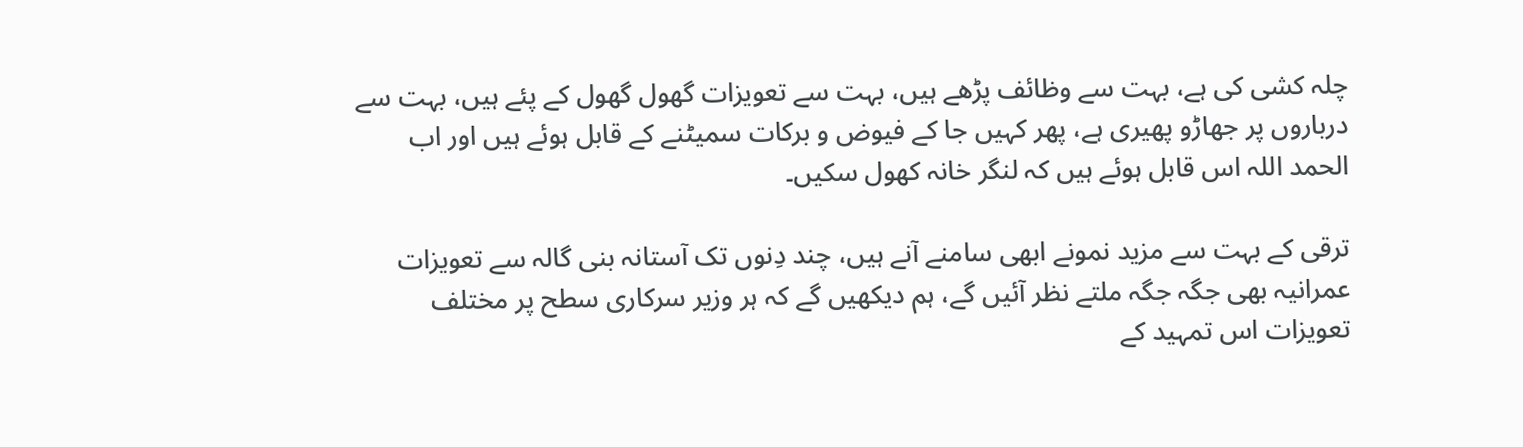چلہ کشی کی ہے، بہت سے وظائف پڑھے ہیں، بہت سے تعویزات گھول گھول کے پئے ہیں، بہت سے درباروں پر جھاڑو پھیری ہے، پھر کہیں جا کے فیوض و برکات سمیٹنے کے قابل ہوئے ہیں اور اب الحمد اللہ اس قابل ہوئے ہیں کہ لنگر خانہ کھول سکیں۔

ترقی کے بہت سے مزید نمونے ابھی سامنے آنے ہیں، چند دِنوں تک آستانہ بنی گالہ سے تعویزات عمرانیہ بھی جگہ جگہ ملتے نظر آئیں گے، ہم دیکھیں گے کہ ہر وزیر سرکاری سطح پر مختلف تعویزات اس تمہید کے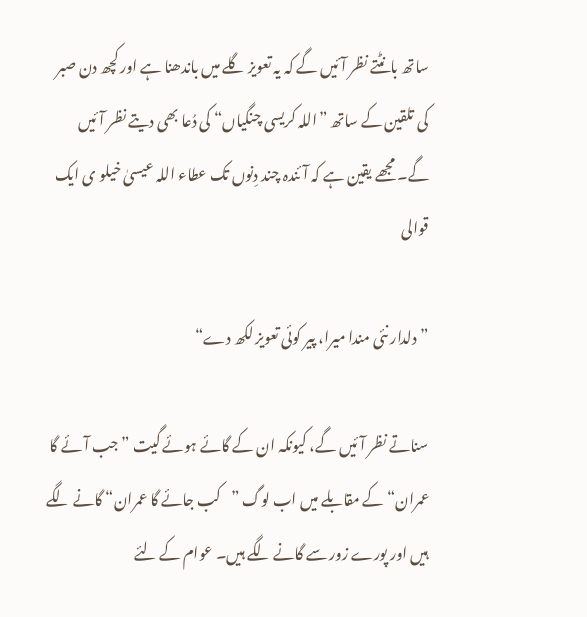ساتھ بانٹتے نظر آئیں گے کہ یہ تعویز گلے میں باندھنا ہے اور کچھ دن صبر کی تلقین کے ساتھ ”اللہ کریسی چنگیاں“ کی دُعا بھی دیتے نظر آئیں گے۔ مجھے یقین ہے کہ آئندہ چند دِنوں تک عطاء اللہ عیسیٰ خیلو ی ایک قوالی

”دلدار نئی مندا میرا، پیر کوئی تعویز لکھ دے“

سناتے نظر آئیں گے، کیونکہ ان کے گائے ہوئے گیت ”جب آئے گا عمران“ کے مقابلے میں اب لوگ ”کب جائے گا عمران“ گانے لگے ہیں اور پورے زور سے گانے لگے ہیں۔ عوام کے لئے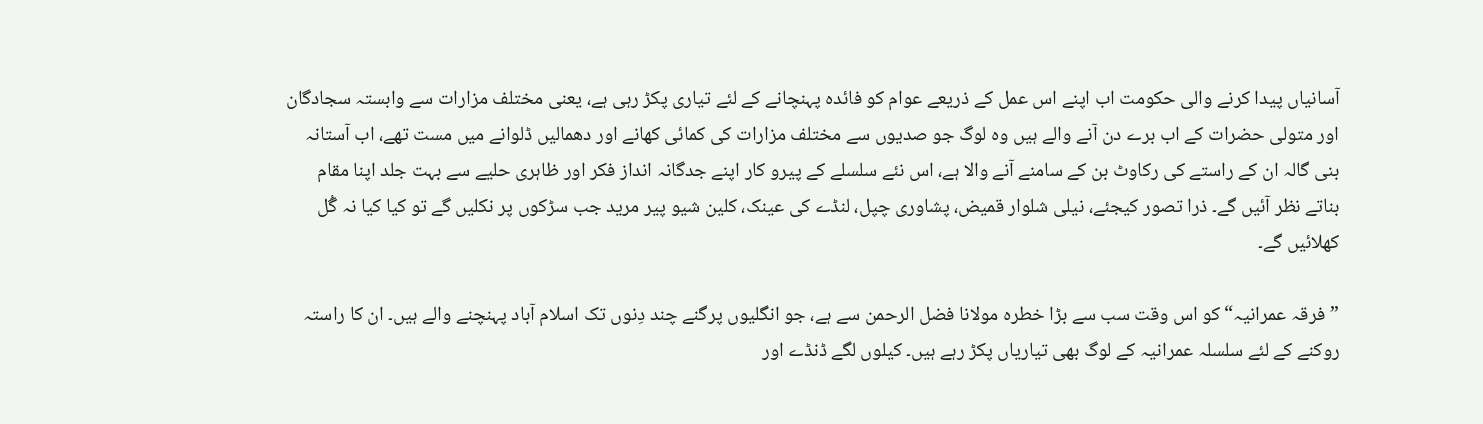آسانیاں پیدا کرنے والی حکومت اب اپنے اس عمل کے ذریعے عوام کو فائدہ پہنچانے کے لئے تیاری پکڑ رہی ہے، یعنی مختلف مزارات سے وابستہ سجادگان اور متولی حضرات کے اب برے دن آنے والے ہیں وہ لوگ جو صدیوں سے مختلف مزارات کی کمائی کھانے اور دھمالیں ڈلوانے میں مست تھے، اب آستانہ بنی گالہ ان کے راستے کی رکاوٹ بن کے سامنے آنے والا ہے، اس نئے سلسلے کے پیرو کار اپنے جدگانہ انداز فکر اور ظاہری حلیے سے بہت جلد اپنا مقام بناتے نظر آئیں گے۔ ذرا تصور کیجئے، نیلی شلوار قمیض، پشاوری چپل، لنڈے کی عینک، کلین شیو پیر مرید جب سڑکوں پر نکلیں گے تو کیا کیا نہ گُل کھلائیں گے۔

”فرقہ عمرانیہ“ کو اس وقت سب سے بڑا خطرہ مولانا فضل الرحمن سے ہے، جو انگلیوں پرگنے چند دِنوں تک اسلام آباد پہنچنے والے ہیں۔ ان کا راستہ روکنے کے لئے سلسلہ عمرانیہ کے لوگ بھی تیاریاں پکڑ رہے ہیں۔ کیلوں لگے ڈنڈے اور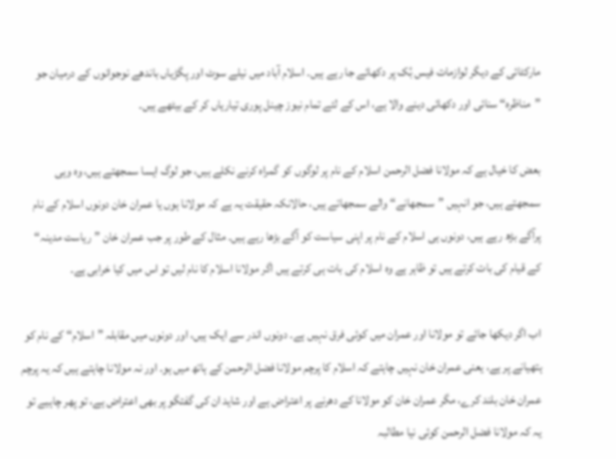مارکٹائی کے دیگر لوازمات فیس بُک پر دکھائے جا رہے ہیں۔ اسلام آباد میں نیلے سوٹ اور پگڑیاں باندھے نوجوانوں کے درمیان جو ”مناظرہ“ سنائی اور دکھائی دینے والا ہے، اس کے لئے تمام نیوز چینل پوری تیاریاں کر کے بیٹھے ہیں۔

بعض کا خیال ہے کہ مولانا فضل الرحمن اسلام کے نام پر لوگوں کو گمراہ کرنے نکلے ہیں، جو لوگ ایسا سمجھتے ہیں، وہ وہی سمجھتے ہیں، جو انہیں ”سمجھانے“ والے سمجھاتے ہیں، حالانکہ حقیقت یہ ہے کہ مولانا ہوں یا عمران خان دونوں اسلام کے نام پرآگے بڑھ رہے ہیں، دونوں ہی اسلام کے نام پر اپنی سیاست کو آگے بڑھا رہے ہیں۔ مثال کے طور پر جب عمران خان ”ریاست مدینہ“ کے قیام کی بات کرتے ہیں تو ظاہر ہے وہ اسلام کی بات ہی کرتے ہیں اگر مولانا اسلام کا نام لیں تو اس میں کیا خرابی ہے۔

اب اگر دیکھا جائے تو مولانا اور عمران میں کوئی فرق نہیں ہے۔ دونوں اندر سے ایک ہیں، اور دونوں میں مقابلہ ”اسلام“ کے نام کو ہتھیانے پر ہے، یعنی عمران خان نہیں چاہتے کہ اسلام کا پرچم مولانا فضل الرحمن کے ہاتھ میں ہو۔ اور نہ مولانا چاہتے ہیں کہ یہ پرچم عمران خان بلند کرے، مگر عمران خان کو مولانا کے دھرنے پر اعتراض ہے اور شاید ان کی گفتگو پر بھی اعتراض ہے، تو پھر چاہیے تو یہ کہ مولانا فضل الرحمن کوئی نیا مطالبہ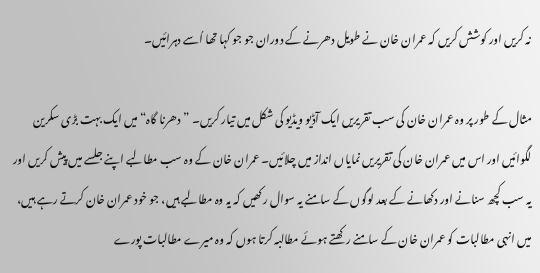نہ کریں اور کوشش کریں کہ عمران خان نے طویل دھرنے کے دوران جو جو کہا تھا اُسے دہرائیں۔

مثال کے طور پر وہ عمران خان کی سب تقریریں ایک آڈیو ویڈیو کی شکل میں تیار کریں۔ ”دھرنا گاہ“ میں ایک بہت بڑی سکرین لگوائیں اور اس میں عمران خان کی تقریریں نمایاں انداز میں چلائیں۔ عمران خان کے وہ سب مطالبے اپنے جلسے میں پیش کریں اور یہ سب کچھ سنانے اور دکھانے کے بعد لوگوں کے سامنے یہ سوال رکھیں کہ یہ وہ مطالبے ہیں، جو خود عمران خان کرتے رہے ہیں، میں انہی مطالبات کو عمران خان کے سامنے رکھتے ہوئے مطالبہ کرتا ہوں کہ وہ میرے مطالبات پورے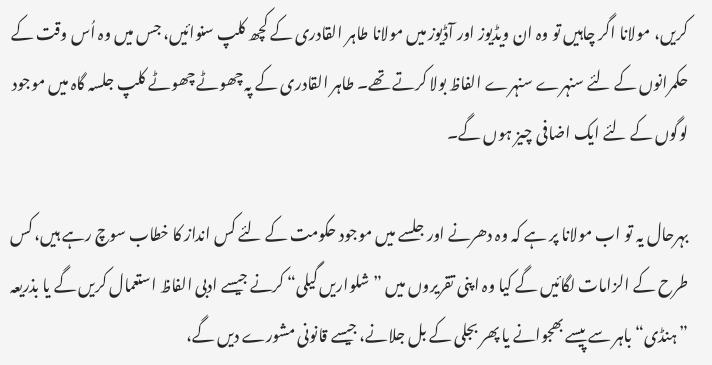کریں، مولانا اگر چاہیں تو وہ ان ویڈیوز اور آڈیوز میں مولانا طاہر القادری کے کچھ کلپ سنوائیں، جس میں وہ اُس وقت کے حکمرانوں کے لئے سنہرے سنہرے الفاظ بولا کرتے تھے۔ طاہر القادری کے پہ چھوٹے چھوٹے کلپ جلسہ گاہ میں موجود لوگوں کے لئے ایک اضافی چیز ہوں گے۔

بہرحال یہ تو اب مولانا پر ہے کہ وہ دھرنے اور جلسے میں موجود حکومت کے لئے کس انداز کا خطاب سوچ رہے ہیں، کس طرح کے الزامات لگائیں گے کیا وہ اپنی تقریروں میں ”شلواریں گیلی“ کرنے جیسے ادبی الفاظ استعمال کریں گے یا بذریعہ ”ہنڈی“ باہر سے پیسے بھجوانے یا پھر بجلی کے بل جلانے، جیسے قانونی مشورے دیں گے،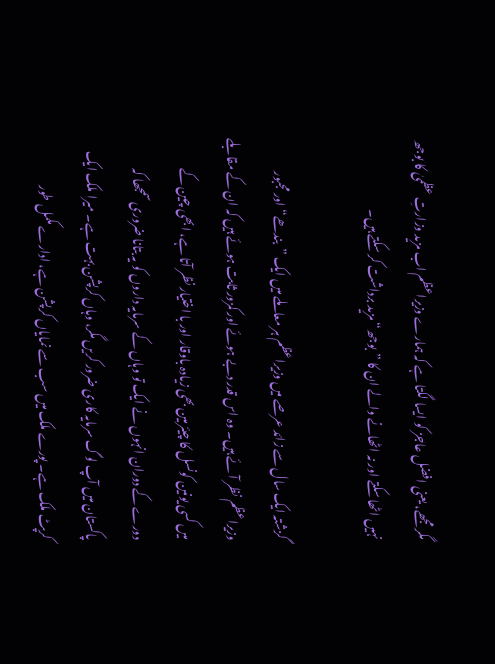مگر مجھے، یعنی افضل عاجز کو ایسا لگتا ہے کہ ہمارے وزیراعظم اب مزید وزارتِ عظمیٰ کا بوجھ نہیں اٹھا سکتے اور نہ اٹھانے والے ان کا ”بوجھ“ مزید برداشت کر سکتے ہیں۔

گزشتہ ایک سال سے زائد عرصے میں وزیراعظم ہر معاملے میں ایک ”بندھے“ اور مجبور وزیراعظم نظر آئے ہیں۔ وہ اس قدر دبے ہوئے اور کمزور ثابت ہوئے ہیں کہ ان کے مقابلے میں کسی یونین کونسل کا چیئرمین بھی زیادہ باوقار اور با اختیار نظر آتا ہے، ابھی چین کے دورے کے دوران انہوں نے ایک تو وہاں کے سرمایہ داروں کو یہ بتانا ضروری سمجھا کہ پاکستان میں آپ لوگ سرمایہ کاری ضرور کریں مگر، وہاں کرپشن بہت ہے۔ میرا ملک ایک کرپٹ ملک ہے۔ پورے ملک میں سب سے نمایاں کرپشن ہے، ادارے مکمل طور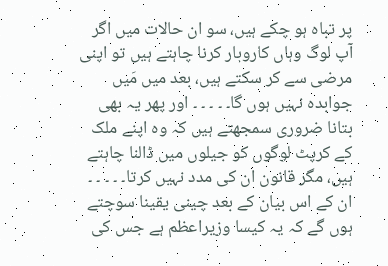پر تباہ ہو چکے ہیں، سو ان حالات میں اگر آپ لوگ وہاں کاروبار کرنا چاہتے ہیں تو اپنی مرضی سے کر سکتے ہیں، بعد میں مَیں جوابدہ نہیں ہوں گا۔ ۔ ۔ ۔ ۔ اور پھر یہ بھی بتانا ضروری سمجھتے ہیں کہ وہ اپنے ملک کے کرپٹ لوگوں کو جیلوں میں ڈالنا چاہتے ہیں، مگر قانون ان کی مدد نہیں کرتا۔ ۔ ۔ ۔ ۔ ان کے اس بیان کے بعد چینی یقینا سوچتے ہوں گے کہ یہ کیسا وزیراعظم ہے جس کی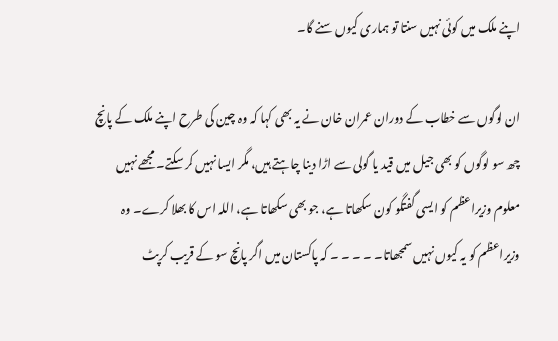اپنے ملک میں کوئی نہیں سنتا تو ہماری کیوں سنے گا۔

ان لوگوں سے خطاب کے دوران عمران خان نے یہ بھی کہا کہ وہ چین کی طرح اپنے ملک کے پانچ چھ سو لوگوں کو بھی جیل میں قید یا گولی سے اڑا دینا چاہتے ہیں، مگر ایسا نہیں کر سکتے۔ مجھے نہیں معلوم وزیراعظم کو ایسی گفتگو کون سکھاتا ہے، جو بھی سکھاتا ہے، اللہ اس کا بھلا کرے۔ وہ وزیراعظم کو یہ کیوں نہیں سمجھاتا۔ ۔ ۔ ۔ ۔ کہ پاکستان میں اگر پانچ سو کے قریب کرپٹ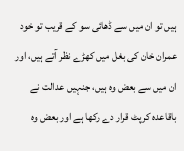ہیں تو ان میں سے ڈھائی سو کے قریب تو خود عمران خان کی بغل میں کھڑے نظر آتے ہیں، اور ان میں سے بعض وہ ہیں، جنہیں عدالت نے باقاعدہ کرپٹ قرار دے رکھا ہے اور بعض وہ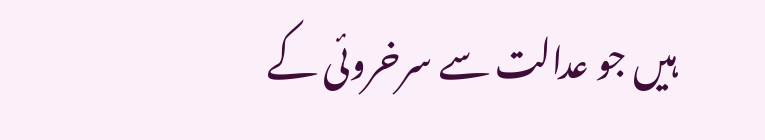ہیں جو عدالت سے سرخروئی کے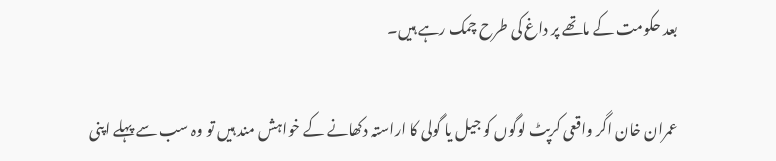بعد حکومت کے ماتھے پر داغ کی طرح چمک رہے ہیں۔

عمران خان اگر واقعی کرپٹ لوگوں کو جیل یا گولی کا اراستہ دکھانے کے خواہش مند ہیں تو وہ سب سے پہلے اپنی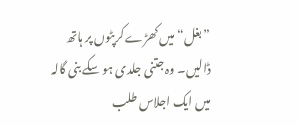”بغل“ میں کھڑے کرپٹوں پر ہاتھ ڈالیں۔ وہ جتنی جلدی ہو سکے بنی گالہ میں ایک اجلاس طلب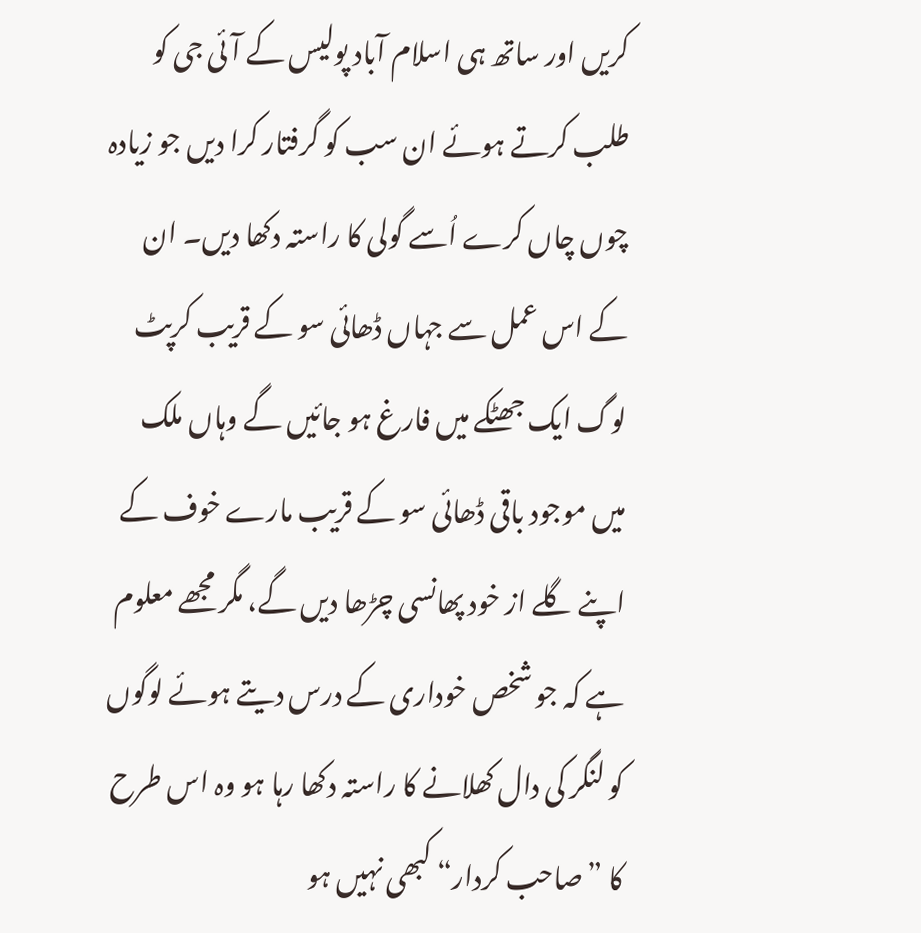کریں اور ساتھ ہی اسلام آباد پولیس کے آئی جی کو طلب کرتے ہوئے ان سب کو گرفتار کرا دیں جو زیادہ چوں چاں کرے اُسے گولی کا راستہ دکھا دیں۔ ان کے اس عمل سے جہاں ڈھائی سو کے قریب کرپٹ لوگ ایک جھٹکے میں فارغ ہو جائیں گے وہاں ملک میں موجود باقی ڈھائی سو کے قریب مارے خوف کے اپنے گلے از خود پھانسی چڑھا دیں گے، مگر مجھے معلوم ہے کہ جو شخص خوداری کے درس دیتے ہوئے لوگوں کو لنگر کی دال کھلانے کا راستہ دکھا رہا ہو وہ اس طرح کا ”صاحب کردار“ کبھی نہیں ہو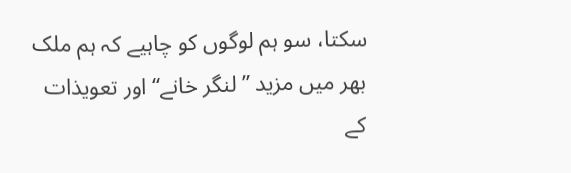سکتا، سو ہم لوگوں کو چاہیے کہ ہم ملک بھر میں مزید ”لنگر خانے“ اور تعویذات کے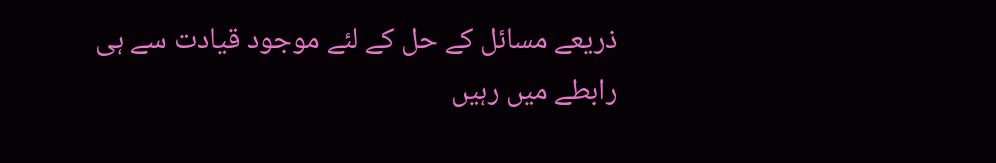ذریعے مسائل کے حل کے لئے موجود قیادت سے ہی رابطے میں رہیں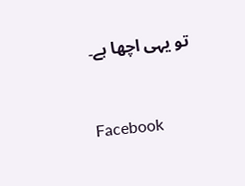تو یہی اچھا ہے۔


Facebook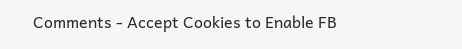Comments - Accept Cookies to Enable FB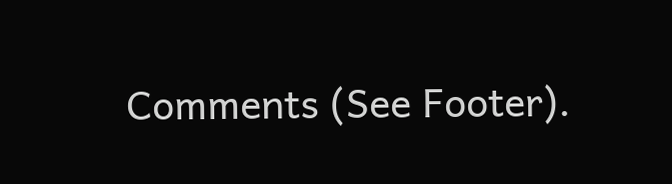Comments (See Footer).